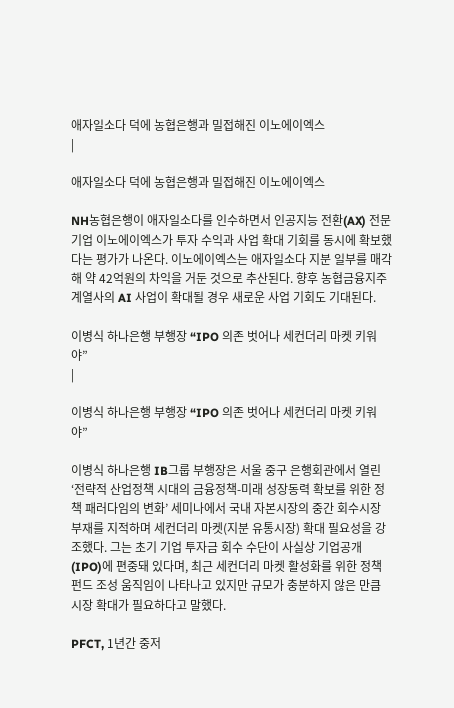애자일소다 덕에 농협은행과 밀접해진 이노에이엑스
|

애자일소다 덕에 농협은행과 밀접해진 이노에이엑스

NH농협은행이 애자일소다를 인수하면서 인공지능 전환(AX) 전문기업 이노에이엑스가 투자 수익과 사업 확대 기회를 동시에 확보했다는 평가가 나온다. 이노에이엑스는 애자일소다 지분 일부를 매각해 약 42억원의 차익을 거둔 것으로 추산된다. 향후 농협금융지주 계열사의 AI 사업이 확대될 경우 새로운 사업 기회도 기대된다.

이병식 하나은행 부행장 “IPO 의존 벗어나 세컨더리 마켓 키워야”
|

이병식 하나은행 부행장 “IPO 의존 벗어나 세컨더리 마켓 키워야”

이병식 하나은행 IB그룹 부행장은 서울 중구 은행회관에서 열린 ‘전략적 산업정책 시대의 금융정책-미래 성장동력 확보를 위한 정책 패러다임의 변화’ 세미나에서 국내 자본시장의 중간 회수시장 부재를 지적하며 세컨더리 마켓(지분 유통시장) 확대 필요성을 강조했다. 그는 초기 기업 투자금 회수 수단이 사실상 기업공개(IPO)에 편중돼 있다며, 최근 세컨더리 마켓 활성화를 위한 정책 펀드 조성 움직임이 나타나고 있지만 규모가 충분하지 않은 만큼 시장 확대가 필요하다고 말했다.

PFCT, 1년간 중저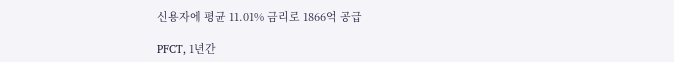신용자에 평균 11.01% 금리로 1866억 공급

PFCT, 1년간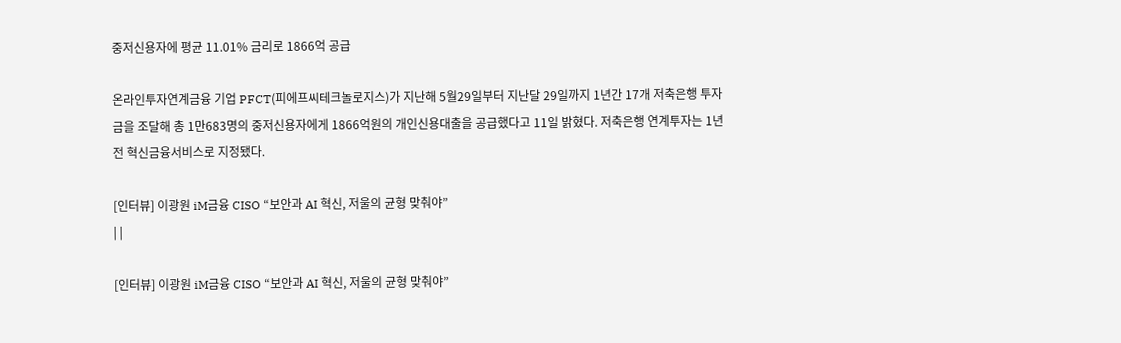중저신용자에 평균 11.01% 금리로 1866억 공급

온라인투자연계금융 기업 PFCT(피에프씨테크놀로지스)가 지난해 5월29일부터 지난달 29일까지 1년간 17개 저축은행 투자금을 조달해 총 1만683명의 중저신용자에게 1866억원의 개인신용대출을 공급했다고 11일 밝혔다. 저축은행 연계투자는 1년 전 혁신금융서비스로 지정됐다.

[인터뷰] 이광원 iM금융 CISO “보안과 AI 혁신, 저울의 균형 맞춰야”
| |

[인터뷰] 이광원 iM금융 CISO “보안과 AI 혁신, 저울의 균형 맞춰야”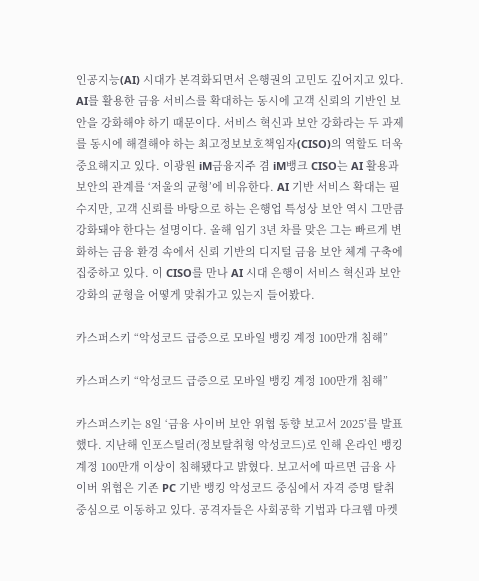인공지능(AI) 시대가 본격화되면서 은행권의 고민도 깊어지고 있다. AI를 활용한 금융 서비스를 확대하는 동시에 고객 신뢰의 기반인 보안을 강화해야 하기 때문이다. 서비스 혁신과 보안 강화라는 두 과제를 동시에 해결해야 하는 최고정보보호책임자(CISO)의 역할도 더욱 중요해지고 있다. 이광원 iM금융지주 겸 iM뱅크 CISO는 AI 활용과 보안의 관계를 ‘저울의 균형’에 비유한다. AI 기반 서비스 확대는 필수지만, 고객 신뢰를 바탕으로 하는 은행업 특성상 보안 역시 그만큼 강화돼야 한다는 설명이다. 올해 임기 3년 차를 맞은 그는 빠르게 변화하는 금융 환경 속에서 신뢰 기반의 디지털 금융 보안 체계 구축에 집중하고 있다. 이 CISO를 만나 AI 시대 은행이 서비스 혁신과 보안 강화의 균형을 어떻게 맞춰가고 있는지 들어봤다.

카스퍼스키 “악성코드 급증으로 모바일 뱅킹 계정 100만개 침해”

카스퍼스키 “악성코드 급증으로 모바일 뱅킹 계정 100만개 침해”

카스퍼스키는 8일 ‘금융 사이버 보안 위협 동향 보고서 2025’를 발표했다. 지난해 인포스틸러(정보탈취형 악성코드)로 인해 온라인 뱅킹 계정 100만개 이상이 침해됐다고 밝혔다. 보고서에 따르면 금융 사이버 위협은 기존 PC 기반 뱅킹 악성코드 중심에서 자격 증명 탈취 중심으로 이동하고 있다. 공격자들은 사회공학 기법과 다크웹 마켓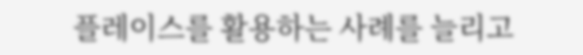플레이스를 활용하는 사례를 늘리고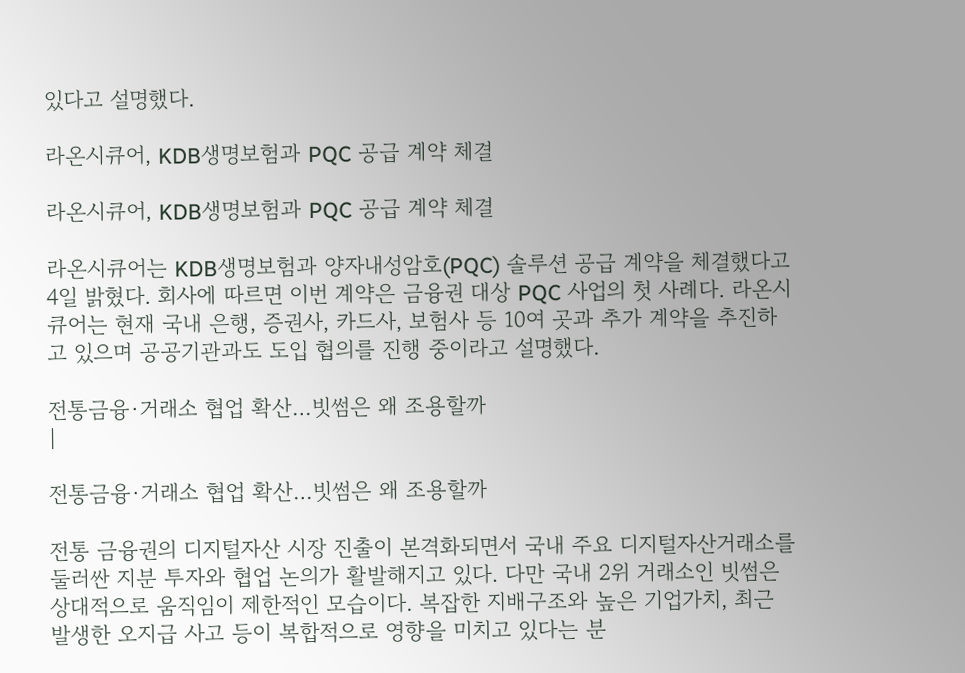있다고 설명했다.

라온시큐어, KDB생명보험과 PQC 공급 계약 체결

라온시큐어, KDB생명보험과 PQC 공급 계약 체결

라온시큐어는 KDB생명보험과 양자내성암호(PQC) 솔루션 공급 계약을 체결했다고 4일 밝혔다. 회사에 따르면 이번 계약은 금융권 대상 PQC 사업의 첫 사례다. 라온시큐어는 현재 국내 은행, 증권사, 카드사, 보험사 등 10여 곳과 추가 계약을 추진하고 있으며 공공기관과도 도입 협의를 진행 중이라고 설명했다.

전통금융·거래소 협업 확산…빗썸은 왜 조용할까
|

전통금융·거래소 협업 확산…빗썸은 왜 조용할까

전통 금융권의 디지털자산 시장 진출이 본격화되면서 국내 주요 디지털자산거래소를 둘러싼 지분 투자와 협업 논의가 활발해지고 있다. 다만 국내 2위 거래소인 빗썸은 상대적으로 움직임이 제한적인 모습이다. 복잡한 지배구조와 높은 기업가치, 최근 발생한 오지급 사고 등이 복합적으로 영향을 미치고 있다는 분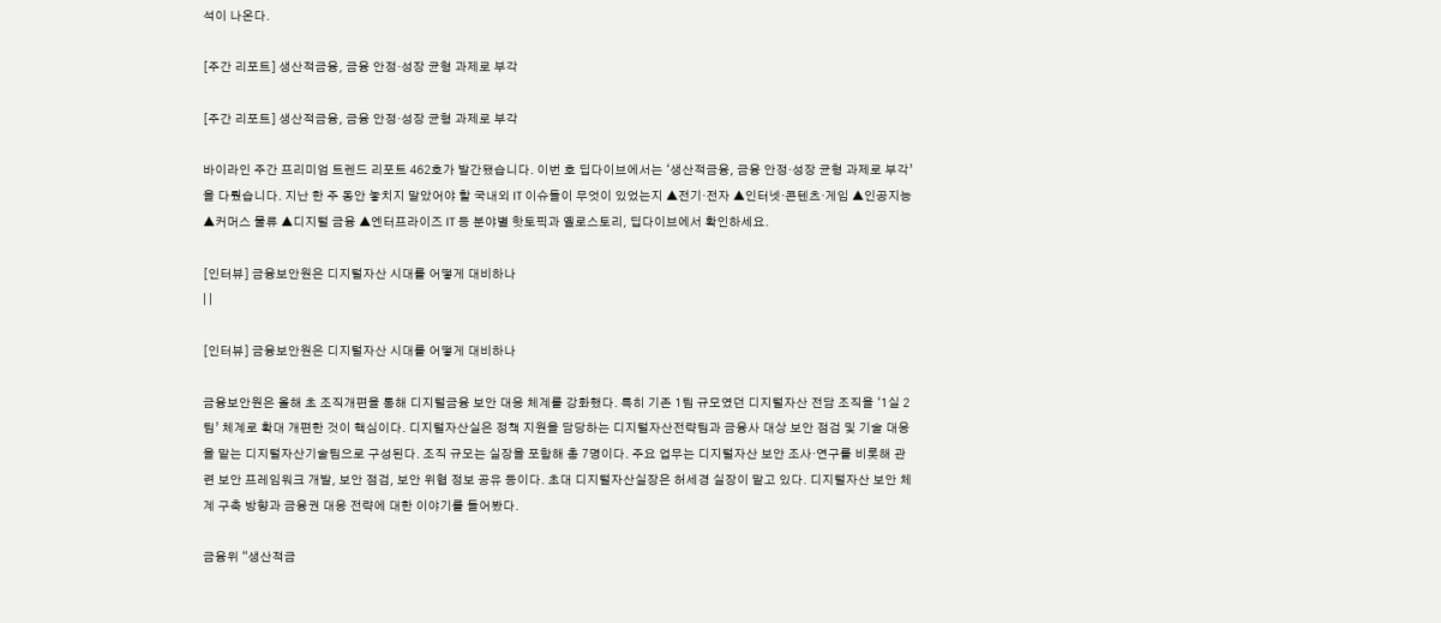석이 나온다.

[주간 리포트] 생산적금융, 금융 안정·성장 균형 과제로 부각

[주간 리포트] 생산적금융, 금융 안정·성장 균형 과제로 부각

바이라인 주간 프리미엄 트렌드 리포트 462호가 발간됐습니다. 이번 호 딥다이브에서는 ‘생산적금융, 금융 안정·성장 균형 과제로 부각’을 다뤘습니다. 지난 한 주 동안 놓치지 말았어야 할 국내외 IT 이슈들이 무엇이 있었는지 ▲전기·전자 ▲인터넷·콘텐츠·게임 ▲인공지능 ▲커머스 물류 ▲디지털 금융 ▲엔터프라이즈 IT 등 분야별 핫토픽과 옐로스토리, 딥다이브에서 확인하세요.

[인터뷰] 금융보안원은 디지털자산 시대를 어떻게 대비하나
| |

[인터뷰] 금융보안원은 디지털자산 시대를 어떻게 대비하나

금융보안원은 올해 초 조직개편을 통해 디지털금융 보안 대응 체계를 강화했다. 특히 기존 1팀 규모였던 디지털자산 전담 조직을 ‘1실 2팀’ 체계로 확대 개편한 것이 핵심이다. 디지털자산실은 정책 지원을 담당하는 디지털자산전략팀과 금융사 대상 보안 점검 및 기술 대응을 맡는 디지털자산기술팀으로 구성된다. 조직 규모는 실장을 포함해 총 7명이다. 주요 업무는 디지털자산 보안 조사·연구를 비롯해 관련 보안 프레임워크 개발, 보안 점검, 보안 위협 정보 공유 등이다. 초대 디지털자산실장은 허세경 실장이 맡고 있다. 디지털자산 보안 체계 구축 방향과 금융권 대응 전략에 대한 이야기를 들어봤다.

금융위 “생산적금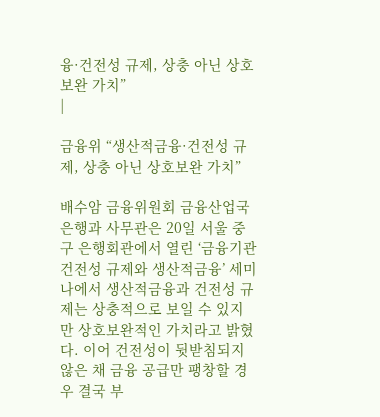융·건전성 규제, 상충 아닌 상호보완 가치”
|

금융위 “생산적금융·건전성 규제, 상충 아닌 상호보완 가치”

배수암 금융위원회 금융산업국 은행과 사무관은 20일 서울 중구 은행회관에서 열린 ‘금융기관 건전성 규제와 생산적금융’ 세미나에서 생산적금융과 건전성 규제는 상충적으로 보일 수 있지만 상호보완적인 가치라고 밝혔다. 이어 건전성이 뒷받침되지 않은 채 금융 공급만 팽창할 경우 결국 부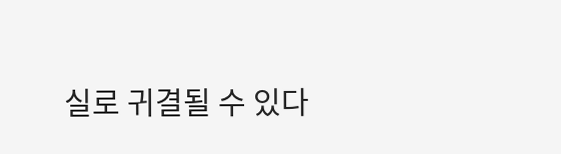실로 귀결될 수 있다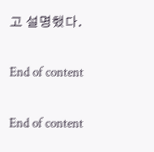고 설명했다.

End of content

End of content